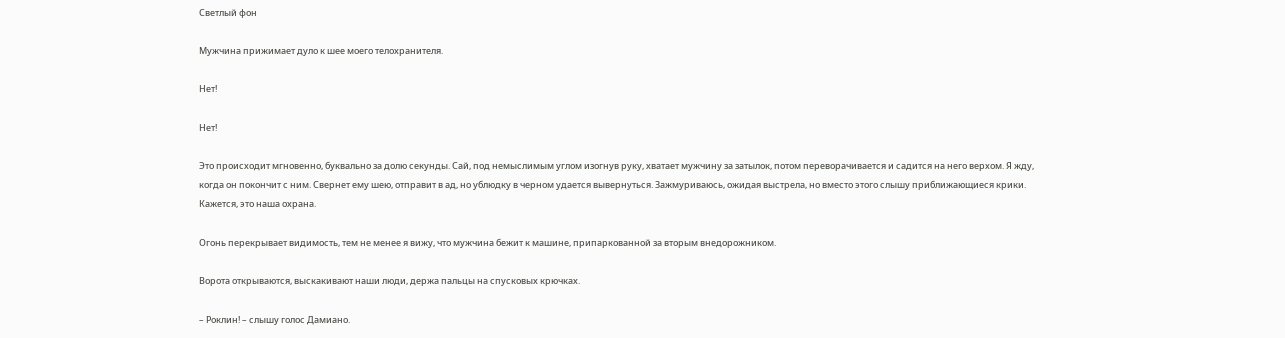Светлый фон

Мужчина прижимает дуло к шее моего телохранителя.

Нет!

Нет!

Это происходит мгновенно, буквально за долю секунды. Сай, под немыслимым углом изогнув руку, хватает мужчину за затылок, потом переворачивается и садится на него верхом. Я жду, когда он покончит с ним. Свернет ему шею, отправит в ад, но ублюдку в черном удается вывернуться. Зажмуриваюсь, ожидая выстрела, но вместо этого слышу приближающиеся крики. Кажется, это наша охрана.

Огонь перекрывает видимость, тем не менее я вижу, что мужчина бежит к машине, припаркованной за вторым внедорожником.

Ворота открываются, выскакивают наши люди, держа пальцы на спусковых крючках.

– Роклин! – слышу голос Дамиано.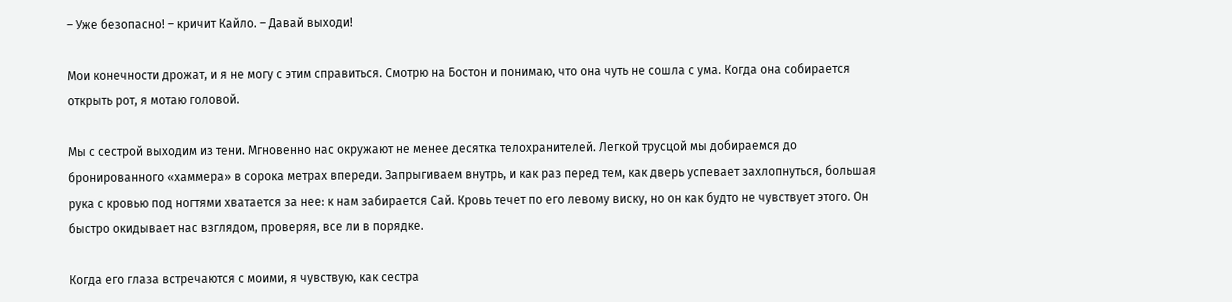– Уже безопасно! – кричит Кайло. – Давай выходи!

Мои конечности дрожат, и я не могу с этим справиться. Смотрю на Бостон и понимаю, что она чуть не сошла с ума. Когда она собирается открыть рот, я мотаю головой.

Мы с сестрой выходим из тени. Мгновенно нас окружают не менее десятка телохранителей. Легкой трусцой мы добираемся до бронированного «хаммера» в сорока метрах впереди. Запрыгиваем внутрь, и как раз перед тем, как дверь успевает захлопнуться, большая рука с кровью под ногтями хватается за нее: к нам забирается Сай. Кровь течет по его левому виску, но он как будто не чувствует этого. Он быстро окидывает нас взглядом, проверяя, все ли в порядке.

Когда его глаза встречаются с моими, я чувствую, как сестра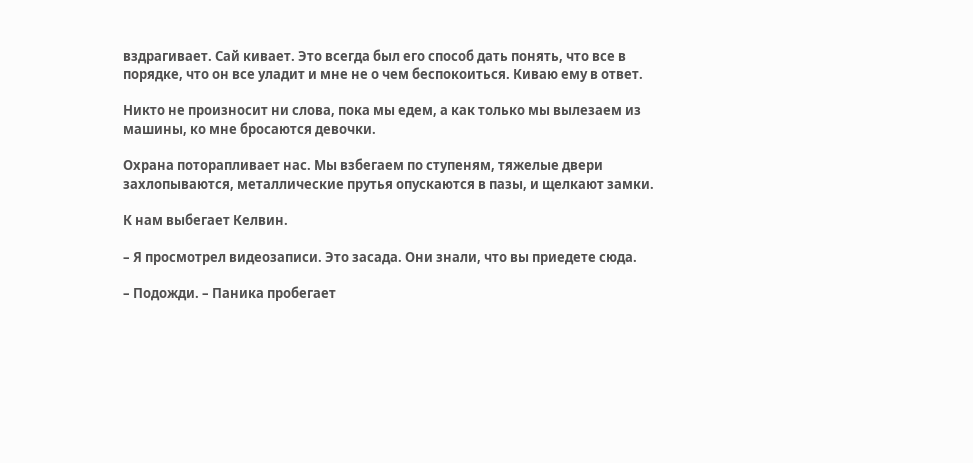вздрагивает. Сай кивает. Это всегда был его способ дать понять, что все в порядке, что он все уладит и мне не о чем беспокоиться. Киваю ему в ответ.

Никто не произносит ни слова, пока мы едем, а как только мы вылезаем из машины, ко мне бросаются девочки.

Охрана поторапливает нас. Мы взбегаем по ступеням, тяжелые двери захлопываются, металлические прутья опускаются в пазы, и щелкают замки.

К нам выбегает Келвин.

– Я просмотрел видеозаписи. Это засада. Они знали, что вы приедете сюда.

– Подожди. – Паника пробегает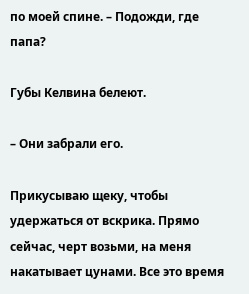по моей спине. – Подожди, где папа?

Губы Келвина белеют.

– Они забрали его.

Прикусываю щеку, чтобы удержаться от вскрика. Прямо сейчас, черт возьми, на меня накатывает цунами. Все это время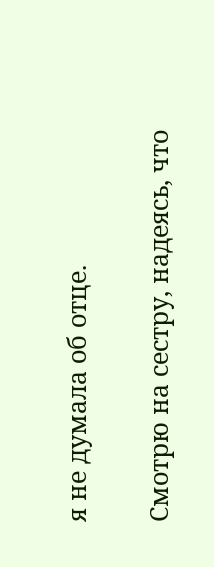я не думала об отце.

Смотрю на сестру, надеясь, что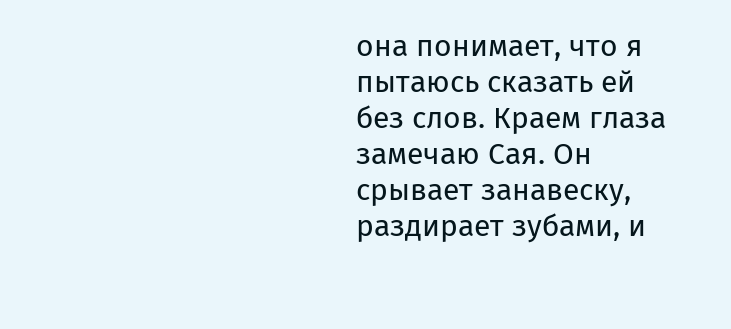она понимает, что я пытаюсь сказать ей без слов. Краем глаза замечаю Сая. Он срывает занавеску, раздирает зубами, и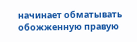начинает обматывать обожженную правую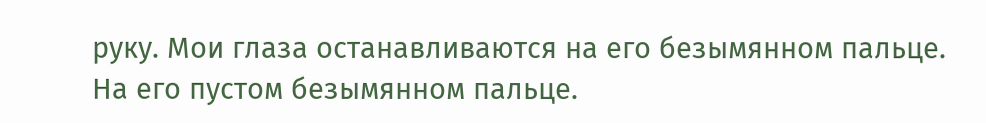руку. Мои глаза останавливаются на его безымянном пальце. На его пустом безымянном пальце.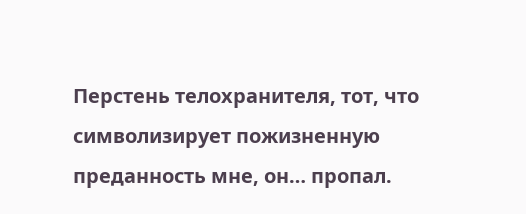Перстень телохранителя, тот, что символизирует пожизненную преданность мне, он… пропал.